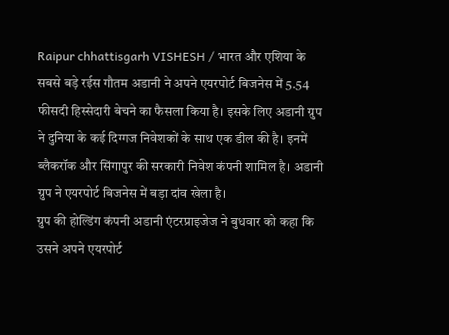Raipur chhattisgarh VISHESH / भारत और एशिया के सबसे बड़े रईस गौतम अडानी ने अपने एयरपोर्ट बिजनेस में 5.54 फीसदी हिस्सेदारी बेचने का फैसला किया है। इसके लिए अडानी ग्रुप ने दुनिया के कई दिग्गज निवेशकों के साथ एक डील की है। इनमें ब्लैकरॉक और सिंगापुर की सरकारी निवेश कंपनी शामिल है। अडानी ग्रुप ने एयरपोर्ट बिजनेस में बड़ा दांव खेला है।
ग्रुप की होल्डिंग कंपनी अडानी एंटरप्राइजेज ने बुधवार को कहा कि उसने अपने एयरपोर्ट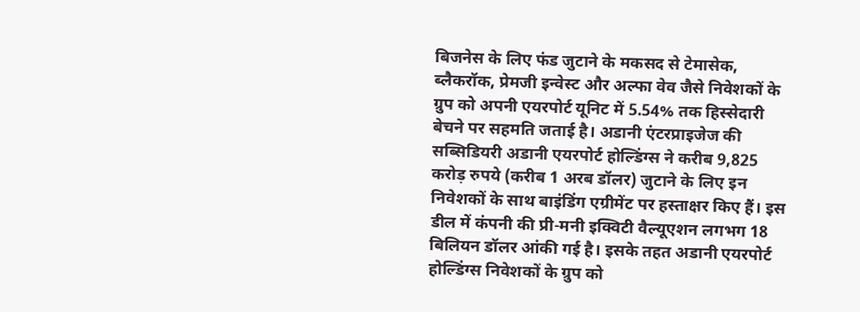बिजनेस के लिए फंड जुटाने के मकसद से टेमासेक, ब्लैकरॉक, प्रेमजी इन्वेस्ट और अल्फा वेव जैसे निवेशकों के ग्रुप को अपनी एयरपोर्ट यूनिट में 5.54% तक हिस्सेदारी बेचने पर सहमति जताई है। अडानी एंटरप्राइजेज की सब्सिडियरी अडानी एयरपोर्ट होल्डिंग्स ने करीब 9,825 करोड़ रुपये (करीब 1 अरब डॉलर) जुटाने के लिए इन निवेशकों के साथ बाइंडिंग एग्रीमेंट पर हस्ताक्षर किए हैं। इस डील में कंपनी की प्री-मनी इक्विटी वैल्यूएशन लगभग 18 बिलियन डॉलर आंकी गई है। इसके तहत अडानी एयरपोर्ट होल्डिंग्स निवेशकों के ग्रुप को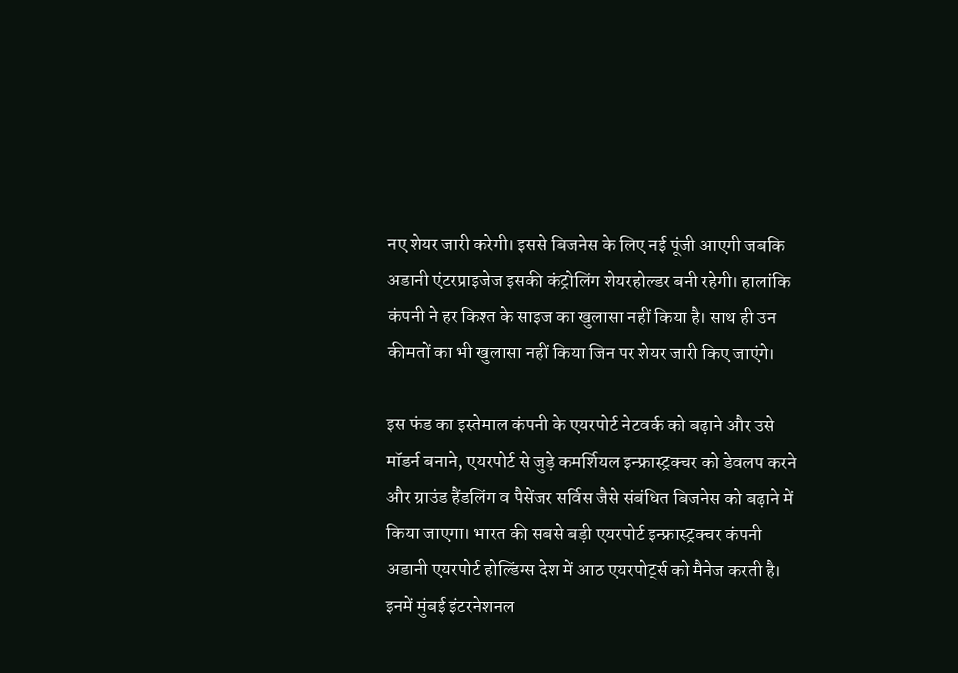नए शेयर जारी करेगी। इससे बिजनेस के लिए नई पूंजी आएगी जबकि अडानी एंटरप्राइजेज इसकी कंट्रोलिंग शेयरहोल्डर बनी रहेगी। हालांकि कंपनी ने हर किश्त के साइज का खुलासा नहीं किया है। साथ ही उन कीमतों का भी खुलासा नहीं किया जिन पर शेयर जारी किए जाएंगे।

इस फंड का इस्तेमाल कंपनी के एयरपोर्ट नेटवर्क को बढ़ाने और उसे मॉडर्न बनाने, एयरपोर्ट से जुड़े कमर्शियल इन्फ्रास्ट्रक्चर को डेवलप करने और ग्राउंड हैंडलिंग व पैसेंजर सर्विस जैसे संबंधित बिजनेस को बढ़ाने में किया जाएगा। भारत की सबसे बड़ी एयरपोर्ट इन्फ्रास्ट्रक्चर कंपनी अडानी एयरपोर्ट होल्डिंग्स देश में आठ एयरपोर्ट्स को मैनेज करती है। इनमें मुंबई इंटरनेशनल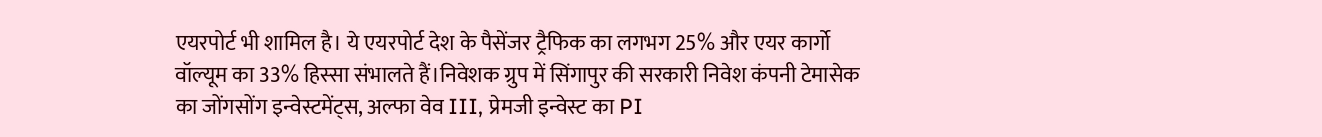एयरपोर्ट भी शामिल है। ये एयरपोर्ट देश के पैसेंजर ट्रैफिक का लगभग 25% और एयर कार्गो वॉल्यूम का 33% हिस्सा संभालते हैं।निवेशक ग्रुप में सिंगापुर की सरकारी निवेश कंपनी टेमासेक का जोंगसोंग इन्वेस्टमेंट्स, अल्फा वेव III, प्रेमजी इन्वेस्ट का PI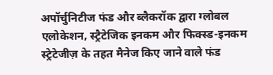अपॉर्चुनिटीज फंड और ब्लैकरॉक द्वारा ग्लोबल एलोकेशन, स्ट्रैटेजिक इनकम और फिक्स्ड-इनकम स्ट्रेटेजीज़ के तहत मैनेज किए जाने वाले फंड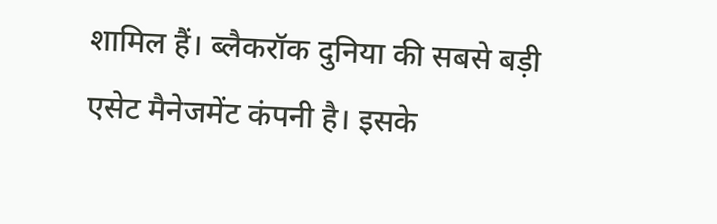शामिल हैं। ब्लैकरॉक दुनिया की सबसे बड़ी एसेट मैनेजमेंट कंपनी है। इसके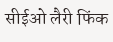सीईओ लैरी फिंक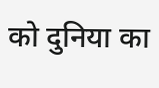को दुनिया का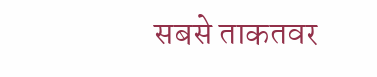सबसे ताकतवर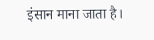इंसान माना जाता है।